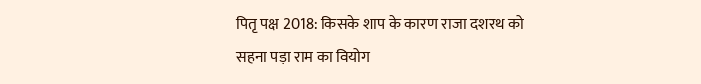पितृ पक्ष 2018: किसके शाप के कारण राजा दशरथ को सहना पड़ा राम का वियोग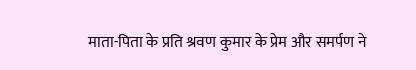माता-पिता के प्रति श्रवण कुमार के प्रेम और समर्पण ने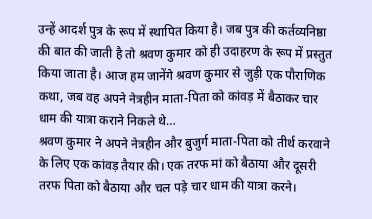उन्हें आदर्श पुत्र के रूप में स्थापित किया है। जब पुत्र की कर्तव्यनिष्ठा की बात की जाती है तो श्रवण कुमार को ही उदाहरण के रूप में प्रस्तुत किया जाता है। आज हम जानेंगे श्रवण कुमार से जुड़ी एक पौराणिक कथा, जब वह अपने नेत्रहीन माता-पिता को कांवड़ में बैठाकर चार धाम की यात्रा कराने निकले थे…
श्रवण कुमार ने अपने नेत्रहीन और बुजुर्ग माता-पिता को तीर्थ करवाने के लिए एक कांवड़ तैयार की। एक तरफ मां को बैठाया और दूसरी तरफ पिता को बैठाया और चल पड़े चार धाम की यात्रा करने।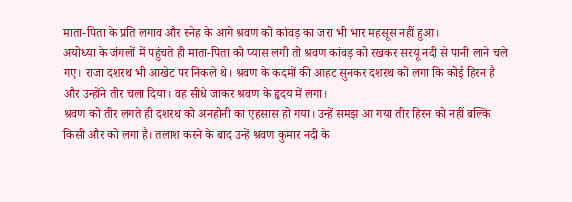माता-पिता के प्रति लगाव और स्नेह के आगे श्रवण को कांवड़ का जरा भी भार महसूस नहीं हुआ।
अयोध्या के जंगलों में पहुंचते ही माता-पिता को प्यास लगी तो श्रवण कांवड़ को रखकर सरयू नदी से पानी लाने चले गए। राजा दशरथ भी आखेट पर निकले थे। श्रवण के कदमों की आहट सुनकर दशरथ को लगा कि कोई हिरन है और उन्होंने तीर चला दिया। वह सीधे जाकर श्रवण के हृदय में लगा।
श्रवण को तीर लगते ही दशरथ को अनहोनी का एहसास हो गया। उन्हें समझ आ गया तीर हिरन को नहीं बल्कि किसी और को लगा है। तलाश करने के बाद उन्हें श्रवण कुमार नदी के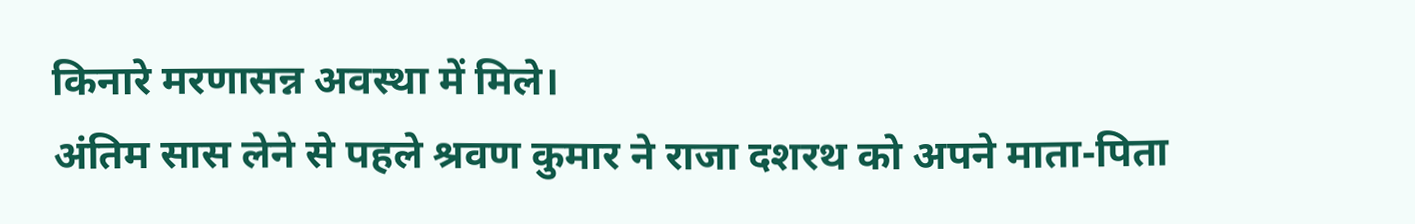किनारे मरणासन्न अवस्था में मिले।
अंतिम सास लेने से पहले श्रवण कुमार ने राजा दशरथ को अपने माता-पिता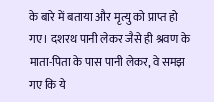के बारे में बताया और मृत्यु को प्राप्त हो गए। दशरथ पानी लेकर जैसे ही श्रवण के माता-पिता के पास पानी लेकर, वे समझ गए कि ये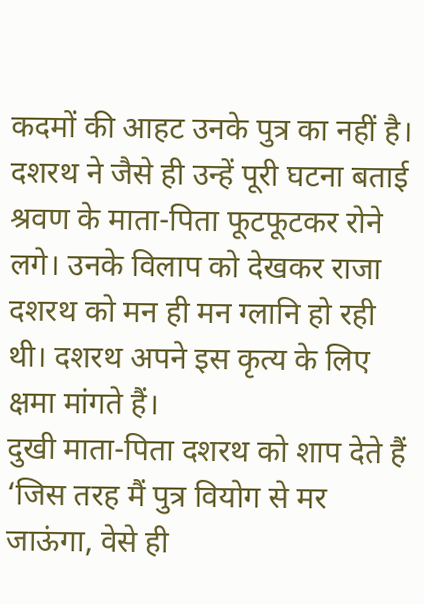कदमों की आहट उनके पुत्र का नहीं है।
दशरथ ने जैसे ही उन्हें पूरी घटना बताई श्रवण के माता-पिता फूटफूटकर रोने लगे। उनके विलाप को देखकर राजा दशरथ को मन ही मन ग्लानि हो रही थी। दशरथ अपने इस कृत्य के लिए क्षमा मांगते हैं।
दुखी माता-पिता दशरथ को शाप देते हैं ‘जिस तरह मैं पुत्र वियोग से मर जाऊंगा, वेसे ही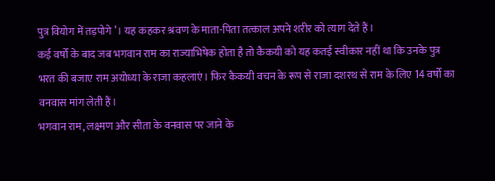पुत्र वियोग में तड़पोगे’। यह कहकर श्रवण के माता-पिता तत्काल अपने शरीर को त्याग देते हैं।
कई वर्षों के बाद जब भगवान राम का राज्याभिषेक होता है तो कैकयी को यह कतई स्वीकार नहीं था कि उनके पुत्र भरत की बजाए राम अयोध्या के राजा कहलाएं। फिर कैकयी वचन के रूप से राजा दशरथ से राम के लिए 14 वर्षों का वनवास मांग लेती हैं।
भगवान राम, लक्ष्मण और सीता के वनवास पर जाने के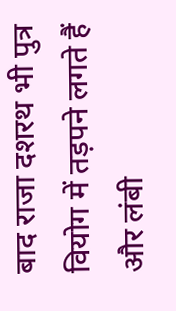बाद राजा दशरथ भी पुत्र वियोग में तड़पने लगते हैं और लंबी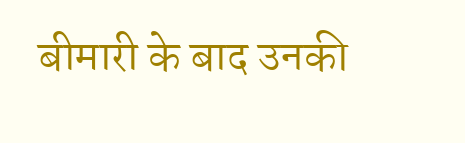बीमारी के बाद उनकी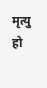मृत्यु हो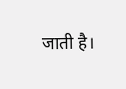जाती है।